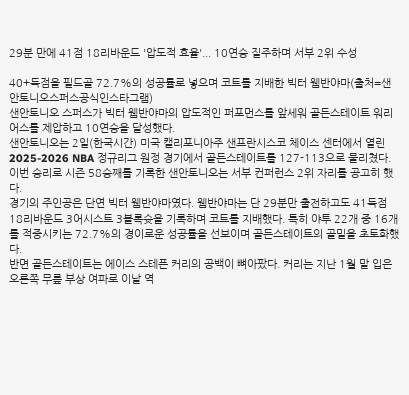29분 만에 41점 18리바운드 '압도적 효율'... 10연승 질주하며 서부 2위 수성

40+득점을 필드골 72.7%의 성공률로 넣으며 코트를 지배한 빅터 웸반야마(출처=샌안토니오스퍼스공식인스타그램)
샌안토니오 스퍼스가 빅터 웸반야마의 압도적인 퍼포먼스를 앞세워 골든스테이트 워리어스를 제압하고 10연승을 달성했다.
샌안토니오는 2일(한국시간) 미국 캘리포니아주 샌프란시스코 체이스 센터에서 열린 2025-2026 NBA 정규리그 원정 경기에서 골든스테이트를 127-113으로 물리쳤다. 이번 승리로 시즌 58승째를 기록한 샌안토니오는 서부 컨퍼런스 2위 자리를 공고히 했다.
경기의 주인공은 단연 빅터 웸반야마였다. 웸반야마는 단 29분만 출전하고도 41득점 18리바운드 3어시스트 3블록슛을 기록하며 코트를 지배했다. 특히 야투 22개 중 16개를 적중시키는 72.7%의 경이로운 성공률을 선보이며 골든스테이트의 골밑을 초토화했다.
반면 골든스테이트는 에이스 스테픈 커리의 공백이 뼈아팠다. 커리는 지난 1월 말 입은 오른쪽 무릎 부상 여파로 이날 역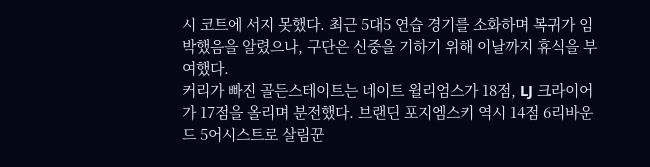시 코트에 서지 못했다. 최근 5대5 연습 경기를 소화하며 복귀가 임박했음을 알렸으나, 구단은 신중을 기하기 위해 이날까지 휴식을 부여했다.
커리가 빠진 골든스테이트는 네이트 윌리엄스가 18점, LJ 크라이어가 17점을 올리며 분전했다. 브랜딘 포지엠스키 역시 14점 6리바운드 5어시스트로 살림꾼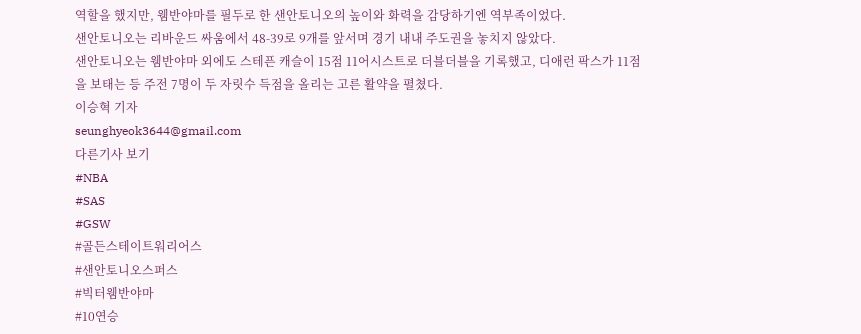역할을 했지만, 웸반야마를 필두로 한 샌안토니오의 높이와 화력을 감당하기엔 역부족이었다.
샌안토니오는 리바운드 싸움에서 48-39로 9개를 앞서며 경기 내내 주도권을 놓치지 않았다.
샌안토니오는 웸반야마 외에도 스테픈 캐슬이 15점 11어시스트로 더블더블을 기록했고, 디애런 팍스가 11점을 보태는 등 주전 7명이 두 자릿수 득점을 올리는 고른 활약을 펼쳤다.
이승혁 기자
seunghyeok3644@gmail.com
다른기사 보기
#NBA
#SAS
#GSW
#골든스테이트워리어스
#샌안토니오스퍼스
#빅터웸반야마
#10연승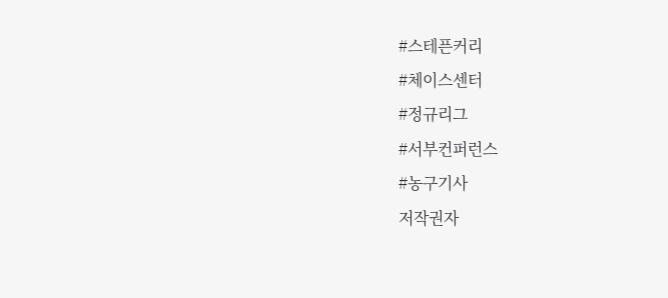#스테픈커리
#체이스센터
#정규리그
#서부컨퍼런스
#농구기사
저작권자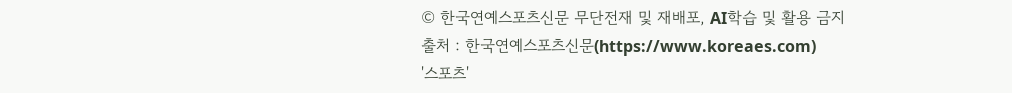© 한국연예스포츠신문 무단전재 및 재배포, AI학습 및 활용 금지
출처 : 한국연예스포츠신문(https://www.koreaes.com)
'스포츠'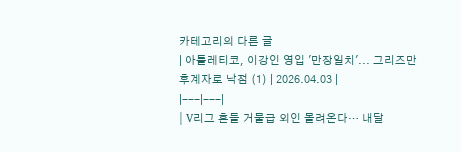카테고리의 다른 글
| 아틀레티코, 이강인 영입 '만장일치'... 그리즈만 후계자로 낙점 (1) | 2026.04.03 |
|---|---|
| V리그 흔들 거물급 외인 몰려온다… 내달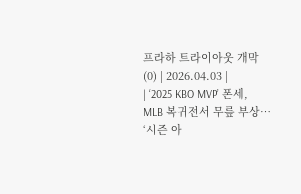프라하 트라이아웃 개막 (0) | 2026.04.03 |
| ‘2025 KBO MVP’ 폰세, MLB 복귀전서 무릎 부상… ‘시즌 아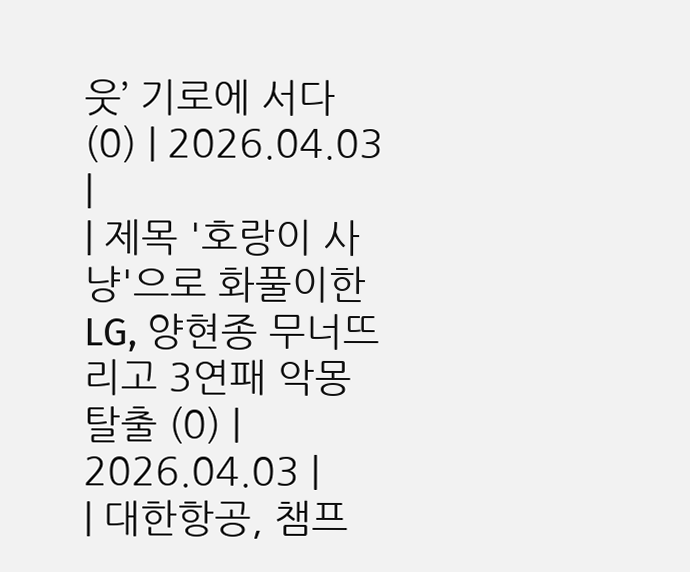웃’ 기로에 서다 (0) | 2026.04.03 |
| 제목 '호랑이 사냥'으로 화풀이한 LG, 양현종 무너뜨리고 3연패 악몽 탈출 (0) | 2026.04.03 |
| 대한항공, 챔프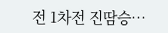전 1차전 진땀승…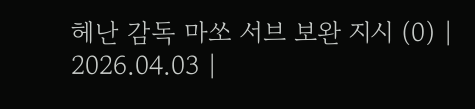헤난 감독 마쏘 서브 보완 지시 (0) | 2026.04.03 |